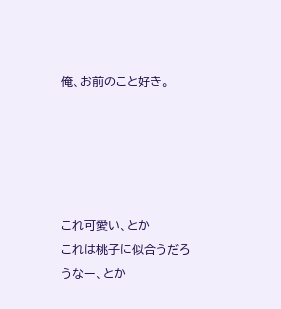俺、お前のこと好き。





これ可愛い、とか
これは桃子に似合うだろうなー、とか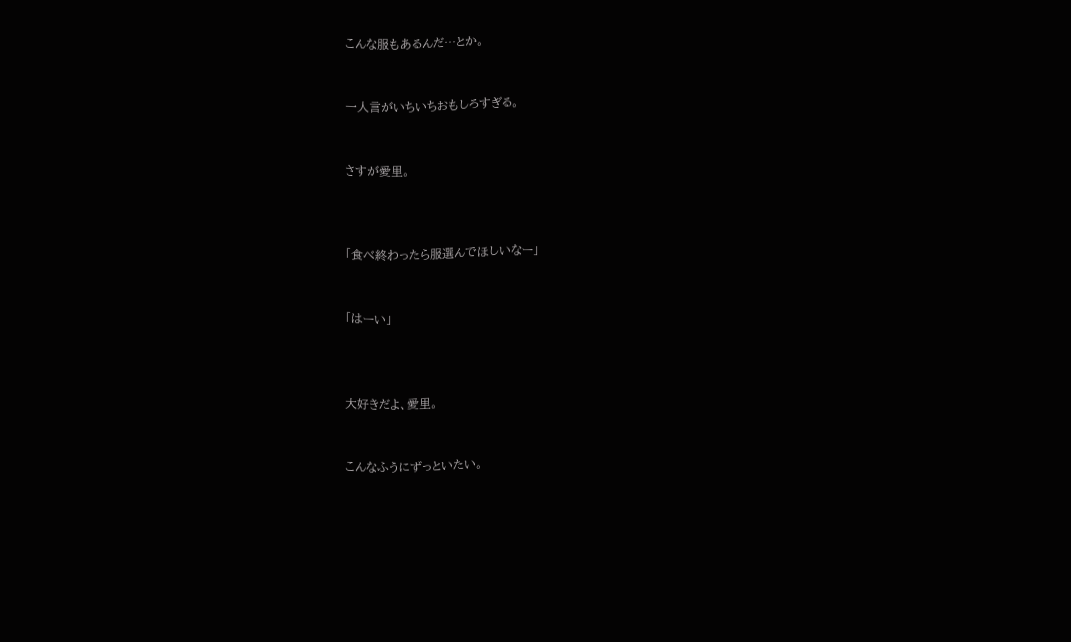こんな服もあるんだ…とか。


一人言がいちいちおもしろすぎる。


さすが愛里。



「食べ終わったら服選んでほしいなー」


「はーい」



大好きだよ、愛里。


こんなふうにずっといたい。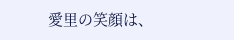愛里の笑顔は、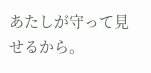あたしが守って見せるから。